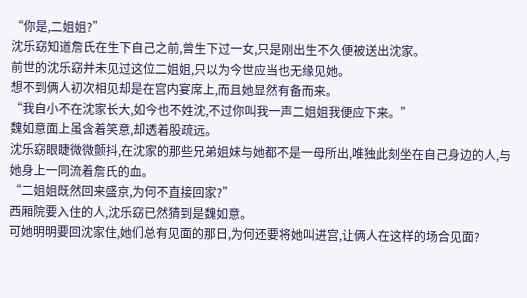“你是,二姐姐?”
沈乐窈知道詹氏在生下自己之前,曾生下过一女,只是刚出生不久便被送出沈家。
前世的沈乐窈并未见过这位二姐姐,只以为今世应当也无缘见她。
想不到俩人初次相见却是在宫内宴席上,而且她显然有备而来。
“我自小不在沈家长大,如今也不姓沈,不过你叫我一声二姐姐我便应下来。”
魏如意面上虽含着笑意,却透着股疏远。
沈乐窈眼睫微微颤抖,在沈家的那些兄弟姐妹与她都不是一母所出,唯独此刻坐在自己身边的人,与她身上一同流着詹氏的血。
“二姐姐既然回来盛京,为何不直接回家?”
西厢院要入住的人,沈乐窈已然猜到是魏如意。
可她明明要回沈家住,她们总有见面的那日,为何还要将她叫进宫,让俩人在这样的场合见面?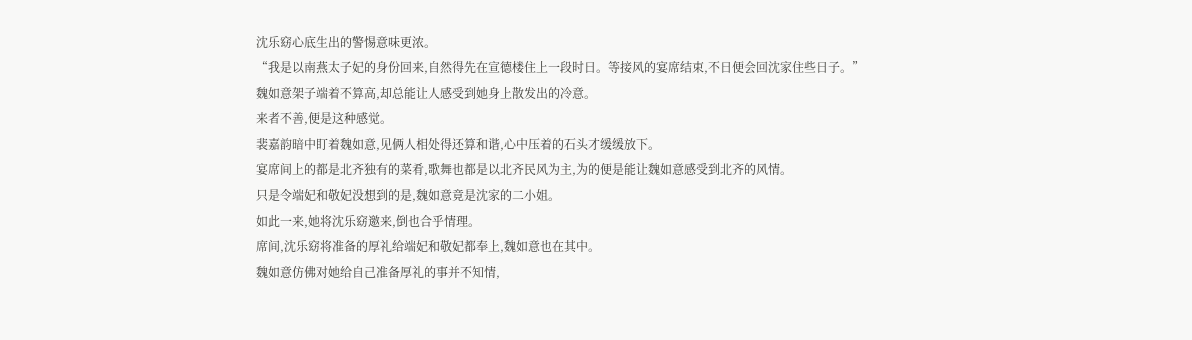沈乐窈心底生出的警惕意味更浓。
“我是以南燕太子妃的身份回来,自然得先在宣德楼住上一段时日。等接风的宴席结束,不日便会回沈家住些日子。”
魏如意架子端着不算高,却总能让人感受到她身上散发出的冷意。
来者不善,便是这种感觉。
裴嘉韵暗中盯着魏如意,见俩人相处得还算和谐,心中压着的石头才缓缓放下。
宴席间上的都是北齐独有的菜肴,歌舞也都是以北齐民风为主,为的便是能让魏如意感受到北齐的风情。
只是令端妃和敬妃没想到的是,魏如意竟是沈家的二小姐。
如此一来,她将沈乐窈邀来,倒也合乎情理。
席间,沈乐窈将准备的厚礼给端妃和敬妃都奉上,魏如意也在其中。
魏如意仿佛对她给自己准备厚礼的事并不知情,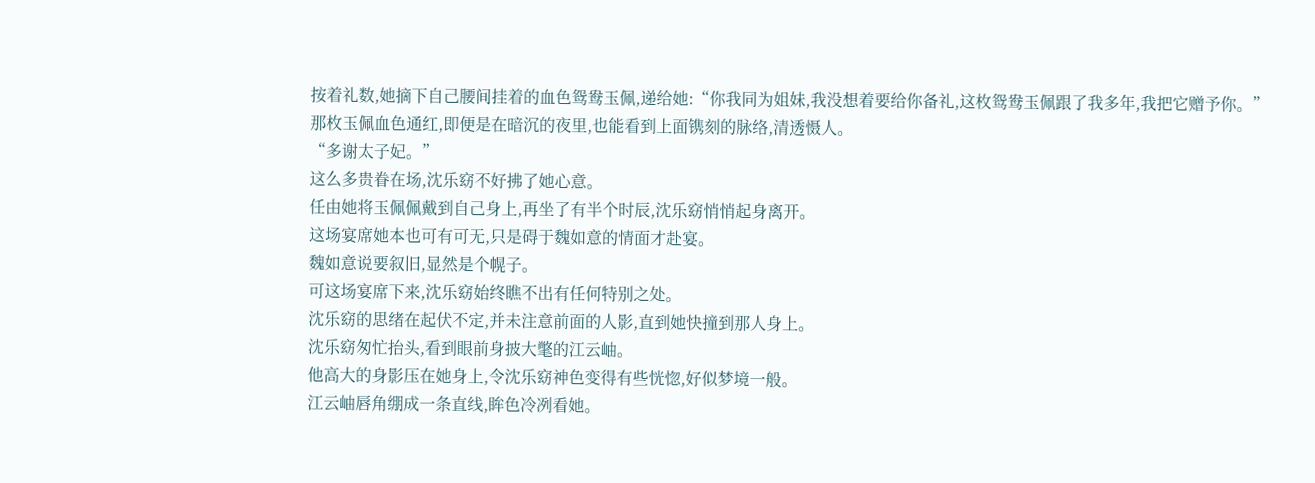按着礼数,她摘下自己腰间挂着的血色鸳鸯玉佩,递给她:“你我同为姐妹,我没想着要给你备礼,这枚鸳鸯玉佩跟了我多年,我把它赠予你。”
那枚玉佩血色通红,即便是在暗沉的夜里,也能看到上面镌刻的脉络,清透慑人。
“多谢太子妃。”
这么多贵眷在场,沈乐窈不好拂了她心意。
任由她将玉佩佩戴到自己身上,再坐了有半个时辰,沈乐窈悄悄起身离开。
这场宴席她本也可有可无,只是碍于魏如意的情面才赴宴。
魏如意说要叙旧,显然是个幌子。
可这场宴席下来,沈乐窈始终瞧不出有任何特别之处。
沈乐窈的思绪在起伏不定,并未注意前面的人影,直到她快撞到那人身上。
沈乐窈匆忙抬头,看到眼前身披大氅的江云岫。
他高大的身影压在她身上,令沈乐窈神色变得有些恍惚,好似梦境一般。
江云岫唇角绷成一条直线,眸色冷冽看她。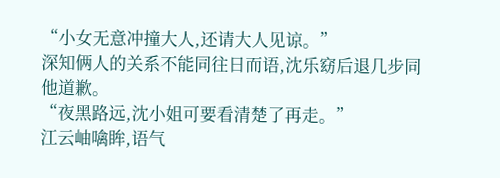“小女无意冲撞大人,还请大人见谅。”
深知俩人的关系不能同往日而语,沈乐窈后退几步同他道歉。
“夜黑路远,沈小姐可要看清楚了再走。”
江云岫噙眸,语气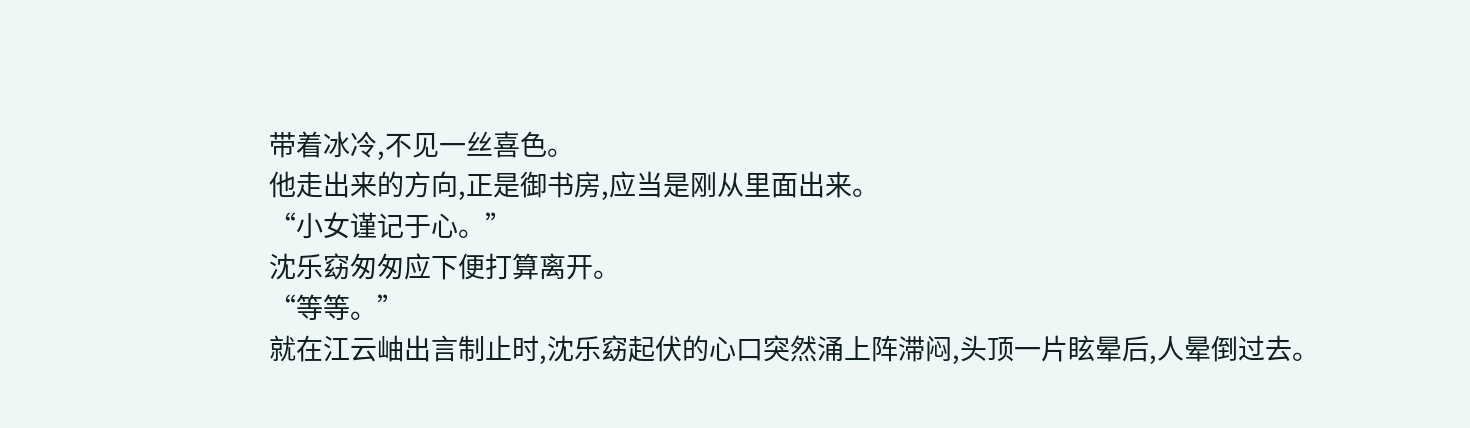带着冰冷,不见一丝喜色。
他走出来的方向,正是御书房,应当是刚从里面出来。
“小女谨记于心。”
沈乐窈匆匆应下便打算离开。
“等等。”
就在江云岫出言制止时,沈乐窈起伏的心口突然涌上阵滞闷,头顶一片眩晕后,人晕倒过去。